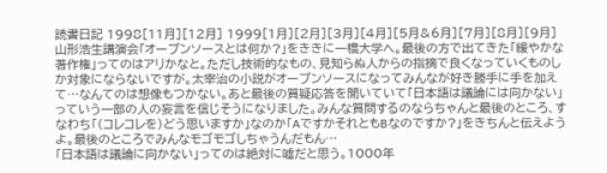読書日記 1998[11月][12月] 1999[1月][2月][3月][4月][5月&6月][7月][8月][9月]
山形浩生講演会「オープンソースとは何か?」をききに一橋大学へ。最後の方で出てきた「緩やかな著作権」ってのはアリかなと。ただし技術的なもの、見知らぬ人からの指摘で良くなっていくものしか対象にならないですが。太宰治の小説がオープンソースになってみんなが好き勝手に手を加えて…なんてのは想像もつかない。あと最後の質疑応答を聞いていて「日本語は議論には向かない」っていう一部の人の妄言を信じそうになりました。みんな質問するのならちゃんと最後のところ、すなわち「(コレコレを)どう思いますか」なのか「AですかそれともBなのですか?」をきちんと伝えようよ。最後のところでみんなモゴモゴしちゃうんだもん…
「日本語は議論に向かない」ってのは絶対に嘘だと思う。1000年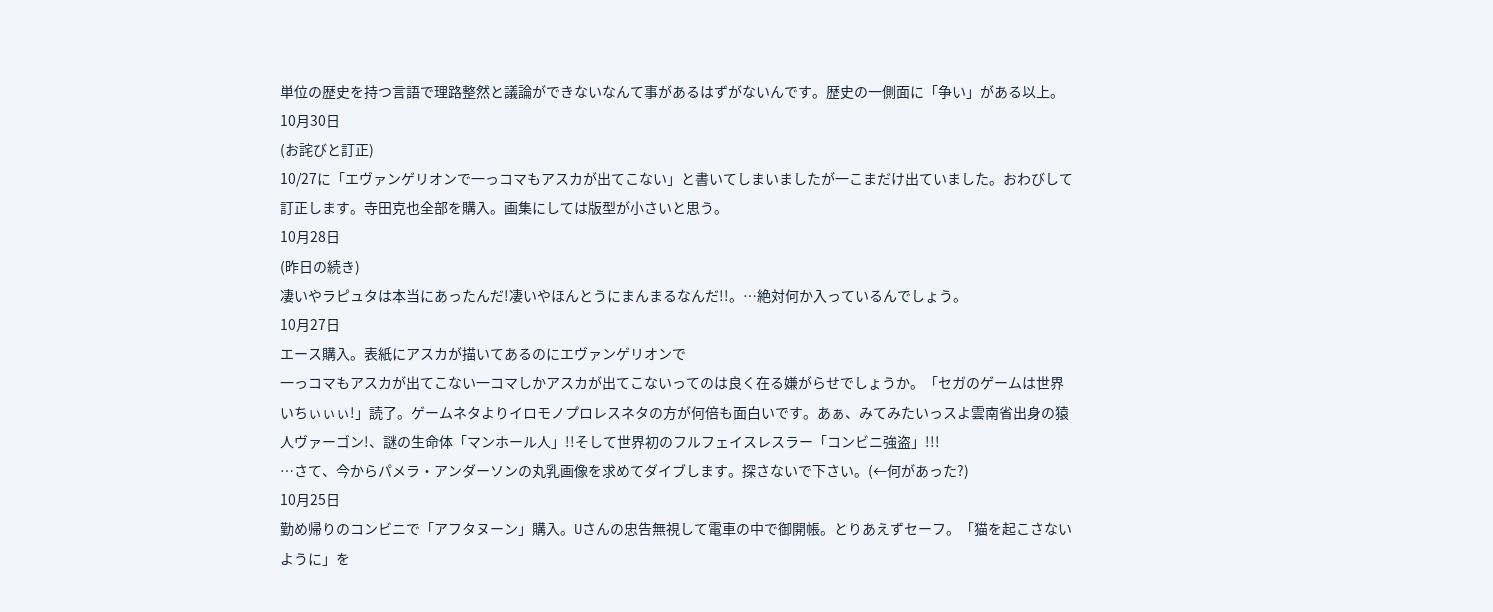単位の歴史を持つ言語で理路整然と議論ができないなんて事があるはずがないんです。歴史の一側面に「争い」がある以上。
10月30日
(お詫びと訂正)
10/27に「エヴァンゲリオンで一っコマもアスカが出てこない」と書いてしまいましたが一こまだけ出ていました。おわびして訂正します。寺田克也全部を購入。画集にしては版型が小さいと思う。
10月28日
(昨日の続き)
凄いやラピュタは本当にあったんだ!凄いやほんとうにまんまるなんだ!!。…絶対何か入っているんでしょう。
10月27日
エース購入。表紙にアスカが描いてあるのにエヴァンゲリオンで
一っコマもアスカが出てこない一コマしかアスカが出てこないってのは良く在る嫌がらせでしょうか。「セガのゲームは世界いちぃぃぃ!」読了。ゲームネタよりイロモノプロレスネタの方が何倍も面白いです。あぁ、みてみたいっスよ雲南省出身の猿人ヴァーゴン!、謎の生命体「マンホール人」!!そして世界初のフルフェイスレスラー「コンビニ強盗」!!!
…さて、今からパメラ・アンダーソンの丸乳画像を求めてダイブします。探さないで下さい。(←何があった?)
10月25日
勤め帰りのコンビニで「アフタヌーン」購入。Uさんの忠告無視して電車の中で御開帳。とりあえずセーフ。「猫を起こさないように」を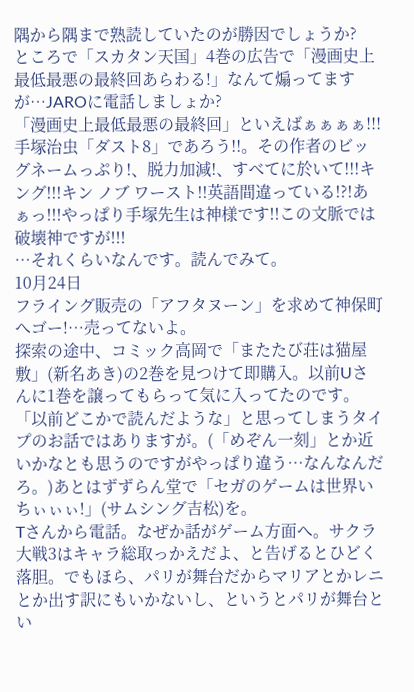隅から隅まで熟読していたのが勝因でしょうか?
ところで「スカタン天国」4巻の広告で「漫画史上最低最悪の最終回あらわる!」なんて煽ってますが…JAROに電話しましょか?
「漫画史上最低最悪の最終回」といえばぁぁぁぁ!!!手塚治虫「ダスト8」であろう!!。その作者のビッグネームっぷり!、脱力加減!、すべてに於いて!!!キング!!!キン ノブ ワースト!!英語間違っている!?!あぁっ!!!やっぱり手塚先生は神様です!!この文脈では破壊神ですが!!!
…それくらいなんです。読んでみて。
10月24日
フライング販売の「アフタヌーン」を求めて神保町へゴー!…売ってないよ。
探索の途中、コミック高岡で「またたび荘は猫屋敷」(新名あき)の2巻を見つけて即購入。以前Uさんに1巻を譲ってもらって気に入ってたのです。「以前どこかで読んだような」と思ってしまうタイプのお話ではありますが。(「めぞん一刻」とか近いかなとも思うのですがやっぱり違う…なんなんだろ。)あとはずずらん堂で「セガのゲームは世界いちぃぃぃ!」(サムシング吉松)を。
Tさんから電話。なぜか話がゲーム方面へ。サクラ大戦3はキャラ総取っかえだよ、と告げるとひどく落胆。でもほら、パリが舞台だからマリアとかレニとか出す訳にもいかないし、というとパリが舞台とい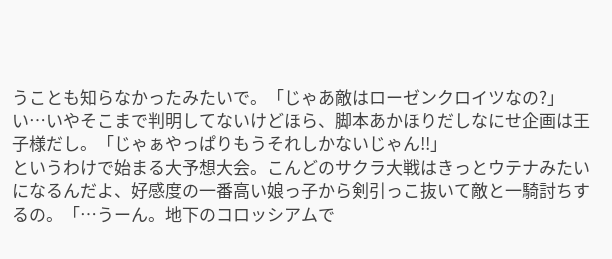うことも知らなかったみたいで。「じゃあ敵はローゼンクロイツなの?」い…いやそこまで判明してないけどほら、脚本あかほりだしなにせ企画は王子様だし。「じゃぁやっぱりもうそれしかないじゃん!!」
というわけで始まる大予想大会。こんどのサクラ大戦はきっとウテナみたいになるんだよ、好感度の一番高い娘っ子から剣引っこ抜いて敵と一騎討ちするの。「…うーん。地下のコロッシアムで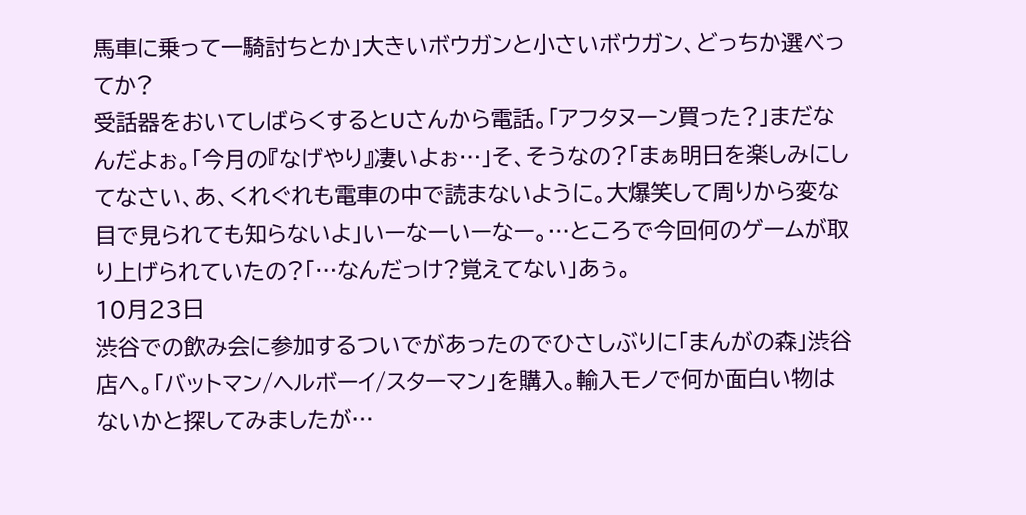馬車に乗って一騎討ちとか」大きいボウガンと小さいボウガン、どっちか選べってか?
受話器をおいてしばらくするとUさんから電話。「アフタヌーン買った?」まだなんだよぉ。「今月の『なげやり』凄いよぉ…」そ、そうなの?「まぁ明日を楽しみにしてなさい、あ、くれぐれも電車の中で読まないように。大爆笑して周りから変な目で見られても知らないよ」いーなーいーなー。…ところで今回何のゲームが取り上げられていたの?「…なんだっけ?覚えてない」あぅ。
10月23日
渋谷での飲み会に参加するついでがあったのでひさしぶりに「まんがの森」渋谷店へ。「バットマン/ヘルボーイ/スターマン」を購入。輸入モノで何か面白い物はないかと探してみましたが…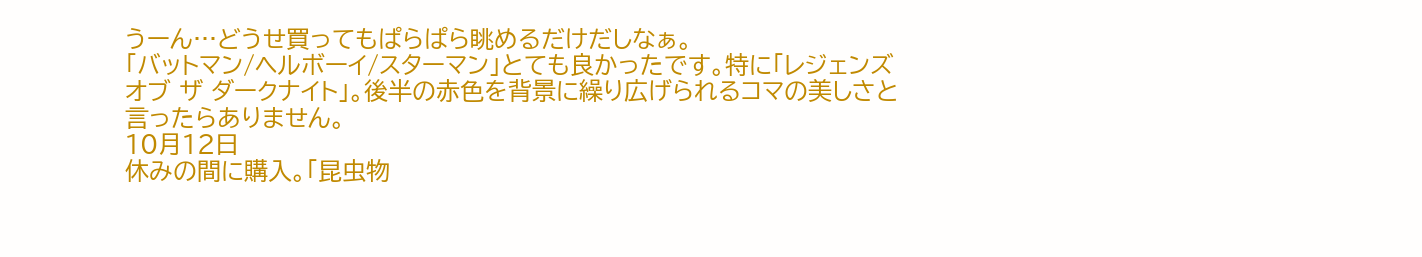うーん…どうせ買ってもぱらぱら眺めるだけだしなぁ。
「バットマン/ヘルボーイ/スターマン」とても良かったです。特に「レジェンズ オブ ザ ダークナイト」。後半の赤色を背景に繰り広げられるコマの美しさと言ったらありません。
10月12日
休みの間に購入。「昆虫物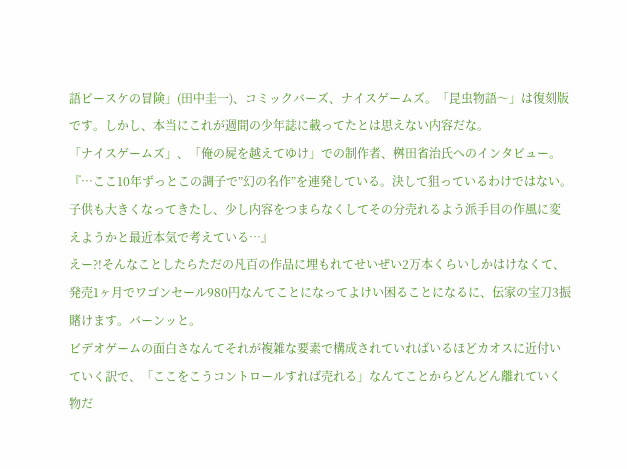語ピースケの冒険」(田中圭一)、コミックバーズ、ナイスゲームズ。「昆虫物語〜」は復刻版です。しかし、本当にこれが週間の少年誌に載ってたとは思えない内容だな。
「ナイスゲームズ」、「俺の屍を越えてゆけ」での制作者、桝田省治氏へのインタビュー。
『…ここ10年ずっとこの調子で”幻の名作”を連発している。決して狙っているわけではない。子供も大きくなってきたし、少し内容をつまらなくしてその分売れるよう派手目の作風に変えようかと最近本気で考えている…』
えー?!そんなことしたらただの凡百の作品に埋もれてせいぜい2万本くらいしかはけなくて、発売1ヶ月でワゴンセール980円なんてことになってよけい困ることになるに、伝家の宝刀3振賭けます。バーンッと。
ビデオゲームの面白さなんてそれが複雑な要素で構成されていればいるほどカオスに近付いていく訳で、「ここをこうコントロールすれば売れる」なんてことからどんどん離れていく物だ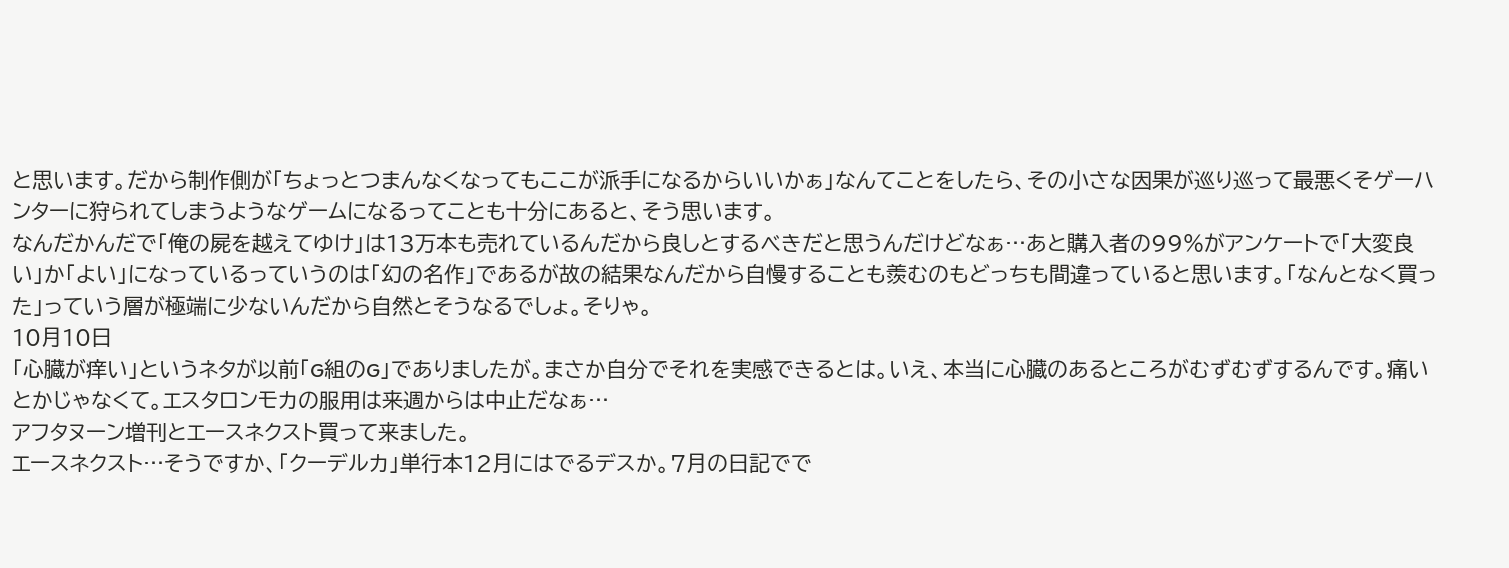と思います。だから制作側が「ちょっとつまんなくなってもここが派手になるからいいかぁ」なんてことをしたら、その小さな因果が巡り巡って最悪くそゲーハンターに狩られてしまうようなゲームになるってことも十分にあると、そう思います。
なんだかんだで「俺の屍を越えてゆけ」は13万本も売れているんだから良しとするべきだと思うんだけどなぁ…あと購入者の99%がアンケートで「大変良い」か「よい」になっているっていうのは「幻の名作」であるが故の結果なんだから自慢することも羨むのもどっちも間違っていると思います。「なんとなく買った」っていう層が極端に少ないんだから自然とそうなるでしょ。そりゃ。
10月10日
「心臓が痒い」というネタが以前「G組のG」でありましたが。まさか自分でそれを実感できるとは。いえ、本当に心臓のあるところがむずむずするんです。痛いとかじゃなくて。エスタロンモカの服用は来週からは中止だなぁ…
アフタヌーン増刊とエースネクスト買って来ました。
エースネクスト…そうですか、「クーデルカ」単行本12月にはでるデスか。7月の日記でで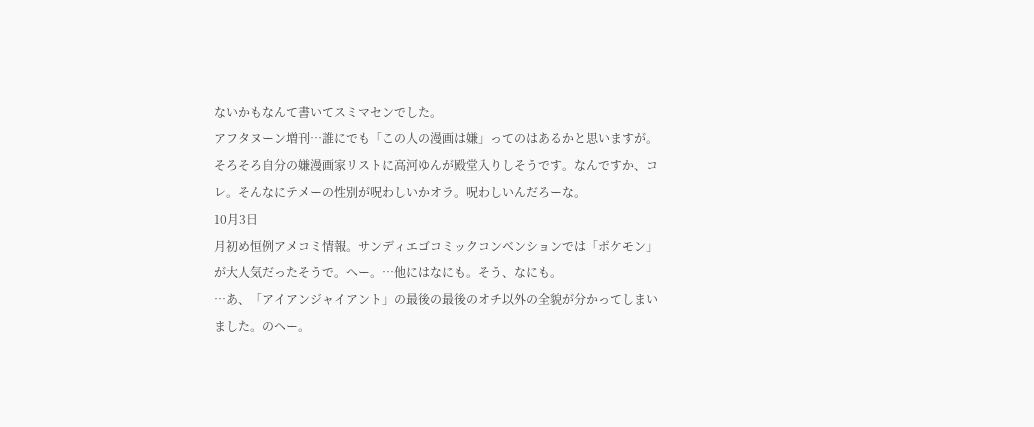ないかもなんて書いてスミマセンでした。
アフタヌーン増刊…誰にでも「この人の漫画は嫌」ってのはあるかと思いますが。そろそろ自分の嫌漫画家リストに高河ゆんが殿堂入りしそうです。なんですか、コレ。そんなにテメーの性別が呪わしいかオラ。呪わしいんだろーな。
10月3日
月初め恒例アメコミ情報。サンディエゴコミックコンベンションでは「ポケモン」が大人気だったそうで。へー。…他にはなにも。そう、なにも。
…あ、「アイアンジャイアント」の最後の最後のオチ以外の全貌が分かってしまいました。のへー。